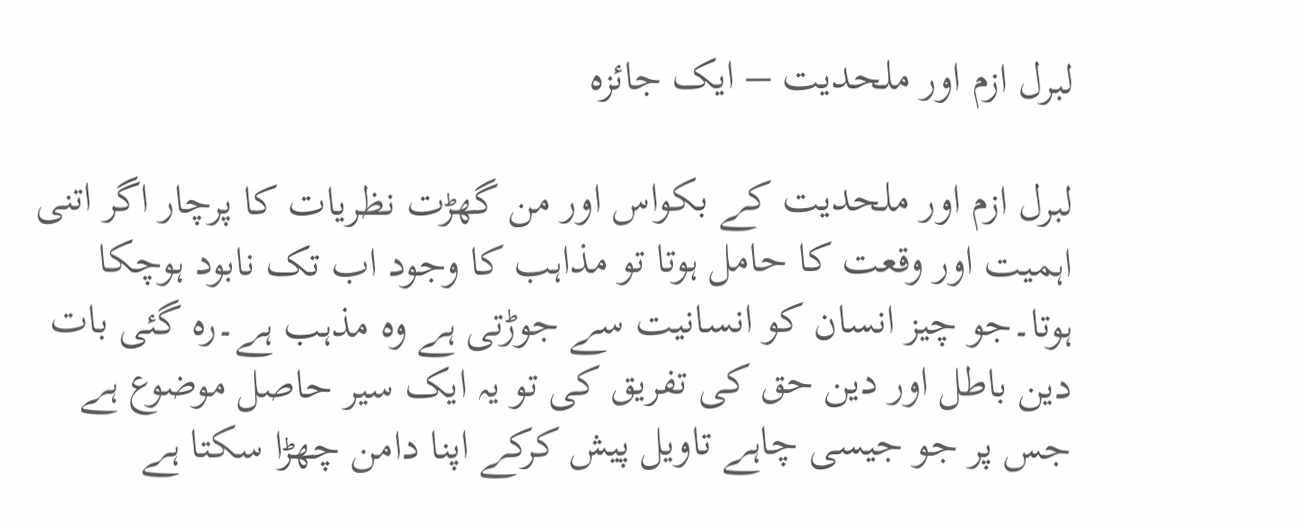لبرل ازم اور ملحدیت – ایک جائزہ

لبرل ازم اور ملحدیت کے بکواس اور من گھڑت نظریات کا پرچار اگر اتنی اہمیت اور وقعت کا حامل ہوتا تو مذاہب کا وجود اب تک نابود ہوچکا ہوتا۔جو چیز انسان کو انسانیت سے جوڑتی ہے وہ مذہب ہے۔رہ گئی بات دین باطل اور دین حق کی تفریق کی تو یہ ایک سیر حاصل موضوع ہے جس پر جو جیسی چاہے تاویل پیش کرکے اپنا دامن چھڑا سکتا ہے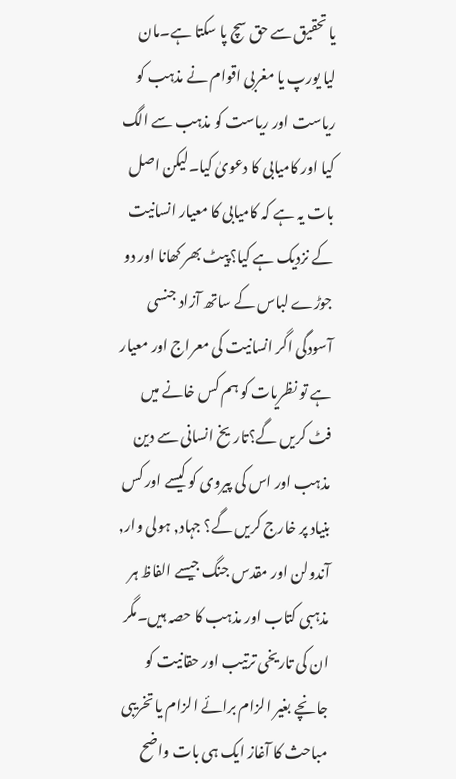یا تحقیق سے حق سچ پا سکتا ہے۔مان لیا یورپ یا مغربی اقوام نے مذہب کو ریاست اور ریاست کو مذہب سے الگ کیا اور کامیابی کا دعویٰ کیا۔لیکن اصل بات یہ ہے کہ کامیابی کا معیار انسانیت کے نزدیک ہے کیا؟پیٹ بھر کھانا اور دو جوڑے لباس کے ساتھ آزاد جنسی آسودگی اگر انسانیت کی معراج اور معیار ہے تو نظریات کو ہم کس خانے میں فٹ کریں گے؟تاریخ انسانی سے دین مذہب اور اس کی پیروی کو کیسے اور کس بنیاد پر خارج کریں گے؟ جہاد, ہولی وار, آندولن اور مقدس جنگ جیسے الفاظ ہر مذہبی کتاب اور مذہب کا حصہ ہیں۔مگر ان کی تاریخی ترتیب اور حقانیت کو جانچے بغیر الزام برائے الزام یا تخریبی مباحث کا آغاز ایک ہی بات واضح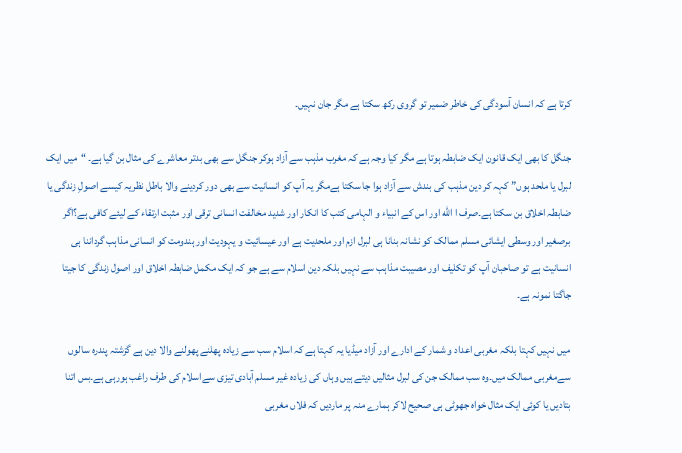کرتا ہے کہ انسان آسودگی کی خاطر ضمیر تو گروی رکھ سکتا ہے مگر جان نہیں۔

جنگل کا بھی ایک قانون ایک ضابطہ ہوتا ہے مگر کیا وجہ ہے کہ مغرب مذہب سے آزاد ہوکر جنگل سے بھی بدتر معاشرے کی مثال بن گیا ہے۔ “میں ایک لبرل یا ملحد ہوں” کہہ کر دین مذہب کی بندش سے آزاد ہوا جا سکتا ہےمگر یہ آپ کو انسانیت سے بھی دور کردینے والا باطل نظریہ کیسے اصولِ زندگی یا ضابطہ اخلاق بن سکتا ہے۔صرف ا الله اور اس کے انبیاء و الہامی کتب کا انکار اور شدید مخالفت انسانی ترقی اور مثبت ارتقاء کے لیئے کافی ہے؟اگر برصغیر اور وسطی ایشائی مسلم ممالک کو نشانہ بنانا ہی لبرل ازم اور ملحدیت ہے اور عیسائیت و یہودیت اور ہندومت کو انسانی مذاہب گرداننا ہی انسانیت ہے تو صاحبان آپ کو تکلیف اور مصیبت مذاہب سے نہیں بلکہ دین اسلام سے ہے جو کہ ایک مکمل ضابطہ اخلاق اور اصول زندگی کا جیتا جاگتا نمونہ ہے۔

میں نہیں کہتا بلکہ مغربی اعداد و شمار کے ادارے اور آزاد میڈیا یہ کہتا ہے کہ اسلام سب سے زیادہ پھلنے پھولنے والا دین ہے گزشتہ پندرہ سالوں سےمغربی ممالک میں۔وہ سب ممالک جن کی لبرل مثالیں دیتے ہیں وہاں کی زیادہ غیر مسلم آبادی تیزی سےاسلام کی طرف راغب ہورہی ہے۔بس اتنا بتادیں یا کوئی ایک مثال خواہ جھوٹی ہی صحیح لاکر ہمارے منہ پر ماردیں کہ فلاں مغربی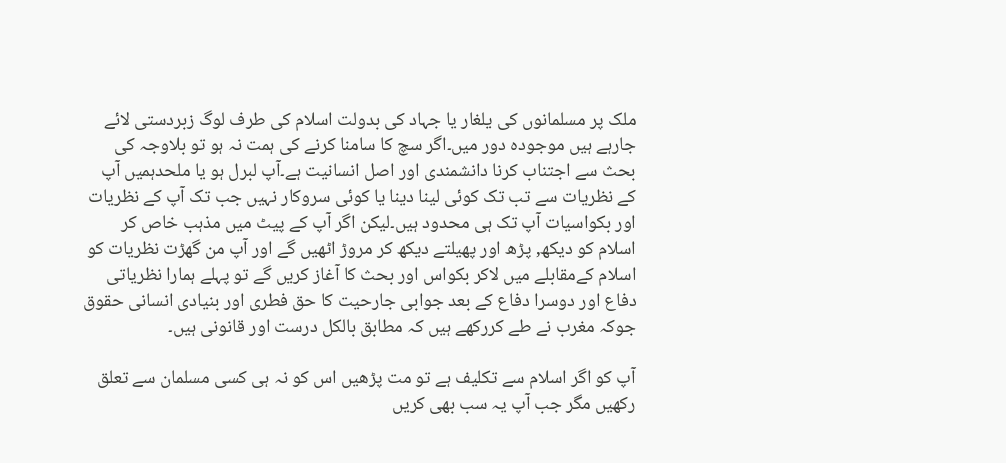ملک پر مسلمانوں کی یلغار یا جہاد کی بدولت اسلام کی طرف لوگ زبردستی لائے جارہے ہیں موجودہ دور میں۔اگر سچ کا سامنا کرنے کی ہمت نہ ہو تو بلاوجہ کی بحث سے اجتناب کرنا دانشمندی اور اصل انسانیت ہے۔آپ لبرل ہو یا ملحدہمیں آپ کے نظریات سے تب تک کوئی لینا دینا یا کوئی سروکار نہیں جب تک آپ کے نظریات اور بکواسیات آپ تک ہی محدود ہیں۔لیکن اگر آپ کے پیٹ میں مذہب خاص کر اسلام کو دیکھ, پڑھ اور پھیلتے دیکھ کر مروڑ اٹھیں گے اور آپ من گھڑت نظریات کو اسلام کےمقابلے میں لاکر بکواس اور بحث کا آغاز کریں گے تو پہلے ہمارا نظریاتی دفاع اور دوسرا دفاع کے بعد جوابی جارحیت کا حق فطری اور بنیادی انسانی حقوق جوکہ مغرب نے طے کررکھے ہیں کہ مطابق بالکل درست اور قانونی ہیں۔

آپ کو اگر اسلام سے تکلیف ہے تو مت پڑھیں اس کو نہ ہی کسی مسلمان سے تعلق رکھیں مگر جب آپ یہ سب بھی کریں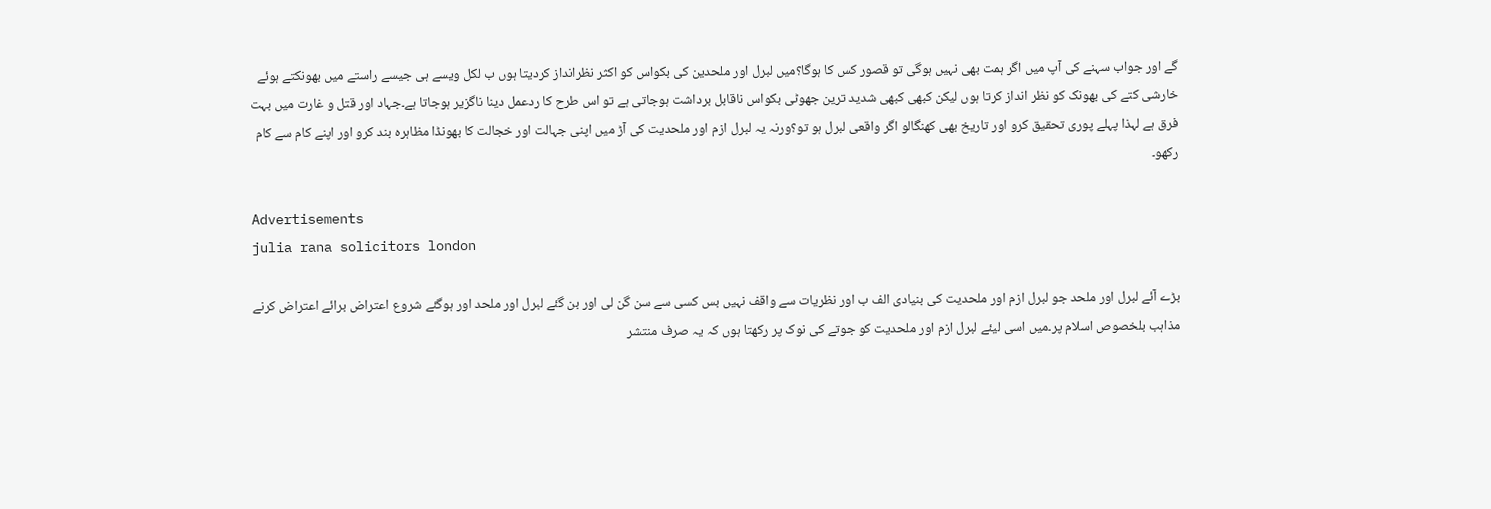گے اور جواب سہنے کی آپ میں اگر ہمت بھی نہیں ہوگی تو قصور کس کا ہوگا؟میں لبرل اور ملحدین کی بکواس کو اکثر نظرانداز کردیتا ہوں ب لکل ویسے ہی جیسے راستے میں بھونکتے ہوئے خارشی کتے کی بھونک کو نظر انداز کرتا ہوں لیکن کبھی کبھی شدید ترین جھوٹی بکواس ناقابل برداشت ہوجاتی ہے تو اس طرح کا ردعمل دینا ناگزیر ہوجاتا ہے۔جہاد اور قتل و غارت میں بہت فرق ہے لہذا پہلے پوری تحقیق کرو اور تاریخ بھی کھنگالو اگر واقعی لبرل ہو تو؟ورنہ یہ لبرل ازم اور ملحدیت کی آڑ میں اپنی جہالت اور خجالت کا بھونڈا مظاہرہ بند کرو اور اپنے کام سے کام رکھو۔

Advertisements
julia rana solicitors london

بڑے آئے لبرل اور ملحد جو لبرل ازم اور ملحدیت کی بنیادی الف ب اور نظریات سے واقف نہیں بس کسی سے سن گن لی اور بن گئے لبرل اور ملحد اور ہوگئے شروع اعتراض برائے اعتراض کرنے مذاہب بلخصوص اسلام پر۔میں اسی لیئے لبرل ازم اور ملحدیت کو جوتے کی نوک پر رکھتا ہوں کہ یہ صرف منتشر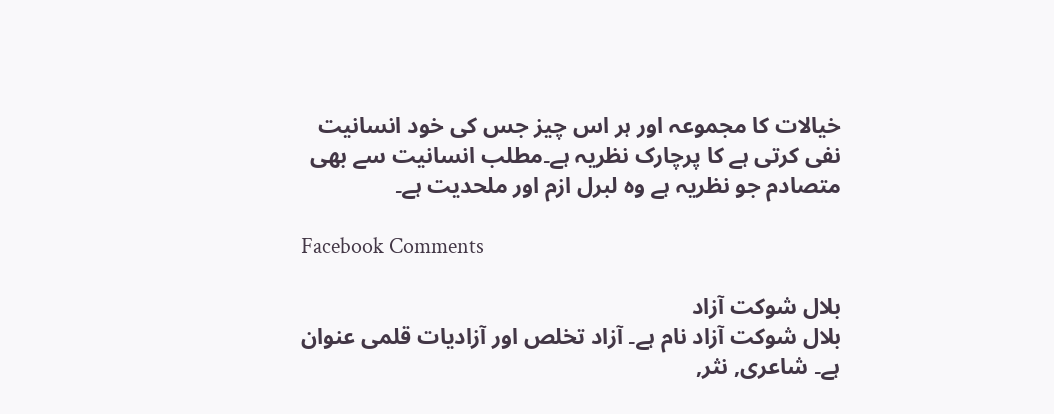خیالات کا مجموعہ اور ہر اس چیز جس کی خود انسانیت نفی کرتی ہے کا پرچارک نظریہ ہے۔مطلب انسانیت سے بھی متصادم جو نظریہ ہے وہ لبرل ازم اور ملحدیت ہے۔

Facebook Comments

بلال شوکت آزاد
بلال شوکت آزاد نام ہے۔ آزاد تخلص اور آزادیات قلمی عنوان ہے۔ شاعری, نثر,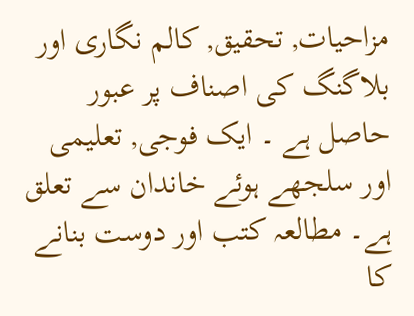مزاحیات, تحقیق, کالم نگاری اور بلاگنگ کی اصناف پر عبور حاصل ہے ۔ ایک فوجی, تعلیمی اور سلجھے ہوئے خاندان سے تعلق ہے۔ مطالعہ کتب اور دوست بنانے کا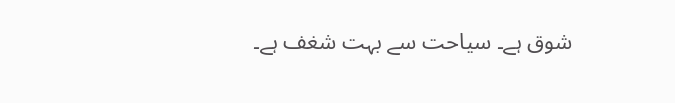شوق ہے۔ سیاحت سے بہت شغف ہے۔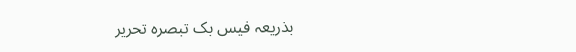بذریعہ فیس بک تبصرہ تحریر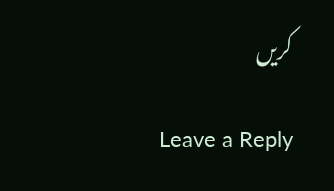کریں

Leave a Reply